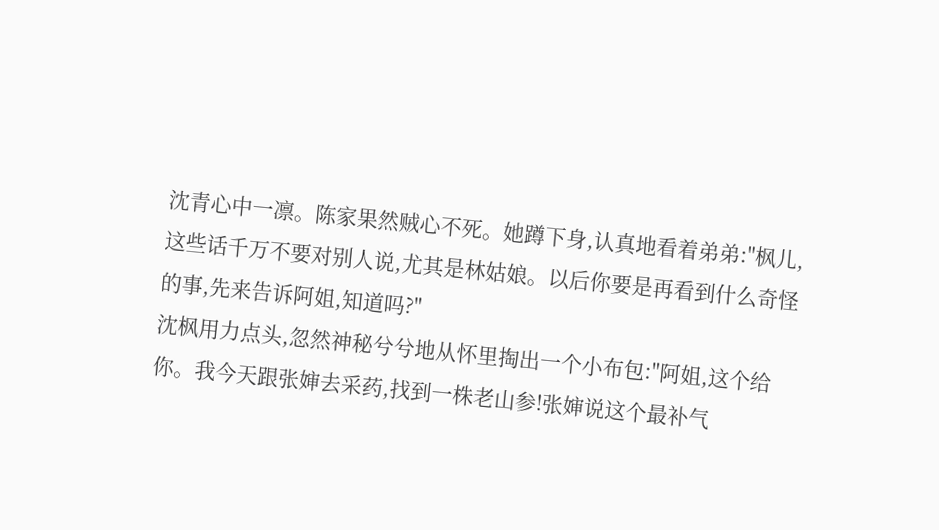沈青心中一凛。陈家果然贼心不死。她蹲下身,认真地看着弟弟:"枫儿,这些话千万不要对别人说,尤其是林姑娘。以后你要是再看到什么奇怪的事,先来告诉阿姐,知道吗?"
沈枫用力点头,忽然神秘兮兮地从怀里掏出一个小布包:"阿姐,这个给你。我今天跟张婶去采药,找到一株老山参!张婶说这个最补气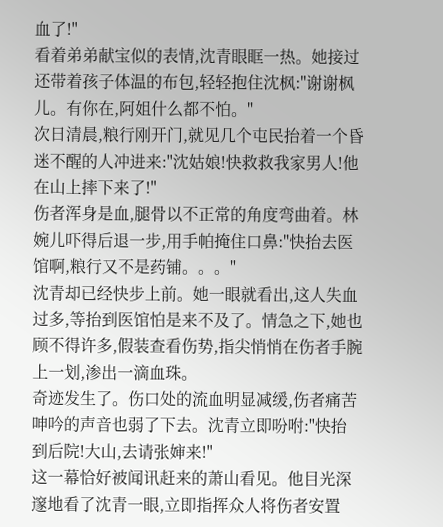血了!"
看着弟弟献宝似的表情,沈青眼眶一热。她接过还带着孩子体温的布包,轻轻抱住沈枫:"谢谢枫儿。有你在,阿姐什么都不怕。"
次日清晨,粮行刚开门,就见几个屯民抬着一个昏迷不醒的人冲进来:"沈姑娘!快救救我家男人!他在山上摔下来了!"
伤者浑身是血,腿骨以不正常的角度弯曲着。林婉儿吓得后退一步,用手帕掩住口鼻:"快抬去医馆啊,粮行又不是药铺。。。"
沈青却已经快步上前。她一眼就看出,这人失血过多,等抬到医馆怕是来不及了。情急之下,她也顾不得许多,假装查看伤势,指尖悄悄在伤者手腕上一划,渗出一滴血珠。
奇迹发生了。伤口处的流血明显减缓,伤者痛苦呻吟的声音也弱了下去。沈青立即吩咐:"快抬到后院!大山,去请张婶来!"
这一幕恰好被闻讯赶来的萧山看见。他目光深邃地看了沈青一眼,立即指挥众人将伤者安置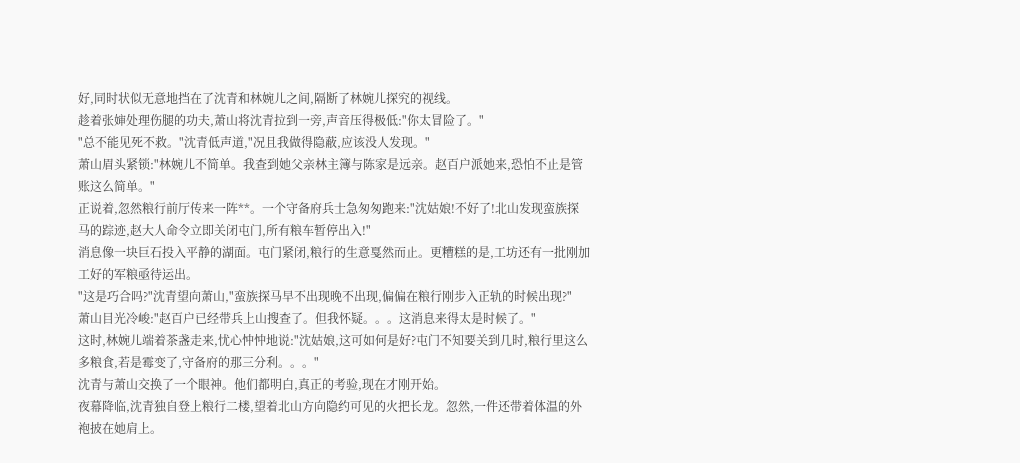好,同时状似无意地挡在了沈青和林婉儿之间,隔断了林婉儿探究的视线。
趁着张婶处理伤腿的功夫,萧山将沈青拉到一旁,声音压得极低:"你太冒险了。"
"总不能见死不救。"沈青低声道,"况且我做得隐蔽,应该没人发现。"
萧山眉头紧锁:"林婉儿不简单。我查到她父亲林主簿与陈家是远亲。赵百户派她来,恐怕不止是管账这么简单。"
正说着,忽然粮行前厅传来一阵**。一个守备府兵士急匆匆跑来:"沈姑娘!不好了!北山发现蛮族探马的踪迹,赵大人命令立即关闭屯门,所有粮车暂停出入!"
消息像一块巨石投入平静的湖面。屯门紧闭,粮行的生意戛然而止。更糟糕的是,工坊还有一批刚加工好的军粮亟待运出。
"这是巧合吗?"沈青望向萧山,"蛮族探马早不出现晚不出现,偏偏在粮行刚步入正轨的时候出现?"
萧山目光冷峻:"赵百户已经带兵上山搜查了。但我怀疑。。。这消息来得太是时候了。"
这时,林婉儿端着茶盏走来,忧心忡忡地说:"沈姑娘,这可如何是好?屯门不知要关到几时,粮行里这么多粮食,若是霉变了,守备府的那三分利。。。"
沈青与萧山交换了一个眼神。他们都明白,真正的考验,现在才刚开始。
夜幕降临,沈青独自登上粮行二楼,望着北山方向隐约可见的火把长龙。忽然,一件还带着体温的外袍披在她肩上。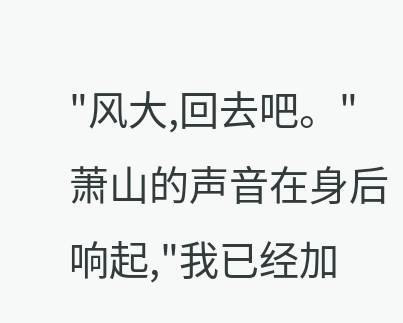"风大,回去吧。"萧山的声音在身后响起,"我已经加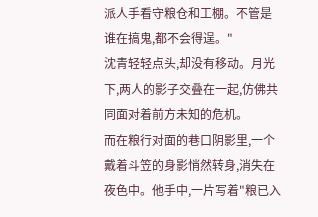派人手看守粮仓和工棚。不管是谁在搞鬼,都不会得逞。"
沈青轻轻点头,却没有移动。月光下,两人的影子交叠在一起,仿佛共同面对着前方未知的危机。
而在粮行对面的巷口阴影里,一个戴着斗笠的身影悄然转身,消失在夜色中。他手中,一片写着"粮已入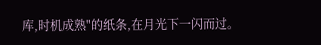库,时机成熟"的纸条,在月光下一闪而过。